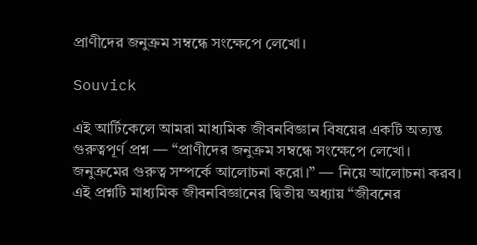প্রাণীদের জনুক্রম সম্বন্ধে সংক্ষেপে লেখো।

Souvick

এই আর্টিকেলে আমরা মাধ্যমিক জীবনবিজ্ঞান বিষয়ের একটি অত্যন্ত গুরুত্বপূর্ণ প্রশ্ন — “প্রাণীদের জনুক্রম সম্বন্ধে সংক্ষেপে লেখো। জনুক্রমের গুরুত্ব সম্পর্কে আলোচনা করো।” — নিয়ে আলোচনা করব। এই প্রশ্নটি মাধ্যমিক জীবনবিজ্ঞানের দ্বিতীয় অধ্যায় “জীবনের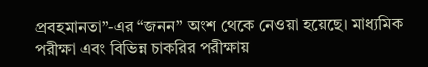প্রবহমানতা”-এর “জনন” অংশ থেকে নেওয়া হয়েছে। মাধ্যমিক পরীক্ষা এবং বিভিন্ন চাকরির পরীক্ষায়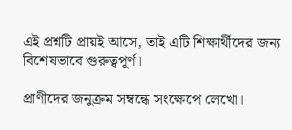এই প্রশ্নটি প্রায়ই আসে, তাই এটি শিক্ষার্থীদের জন্য বিশেষভাবে গুরুত্বপূর্ণ।

প্রাণীদের জনুক্রম সম্বন্ধে সংক্ষেপে লেখো।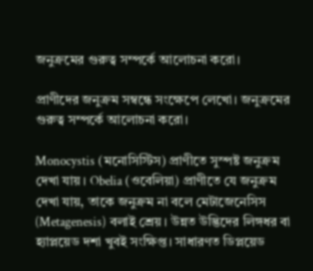জনুক্রমের গুরুত্ব সম্পর্কে আলোচনা করো।

প্রাণীদের জনুক্রম সম্বন্ধে সংক্ষেপে লেখো। জনুক্রমের গুরুত্ব সম্পর্কে আলোচনা করো।

Monocystis (মনোসিস্টিস) প্রাণীতে সুস্পষ্ট জনুক্রম দেখা যায়। Obelia (ওবেলিয়া) প্রাণীতে যে জনুক্রম দেখা যায়, তাকে জনুক্রম না বলে মেটাজেনেসিস (Metagenesis) বলাই শ্রেয়। উন্নত উদ্ভিদের লিঙ্গধর বা হ্যাপ্লয়েড দশা খুবই সংক্ষিপ্ত। সাধারণত ডিপ্লয়েড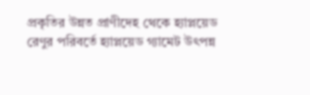প্রকৃতির উন্নত প্রাণীদেহ থেকে হ্যাপ্লয়েড রেণুর পরিবর্তে হ্যাপ্লয়েড গ্যামেট উৎপন্ন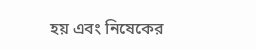হয় এবং নিষেকের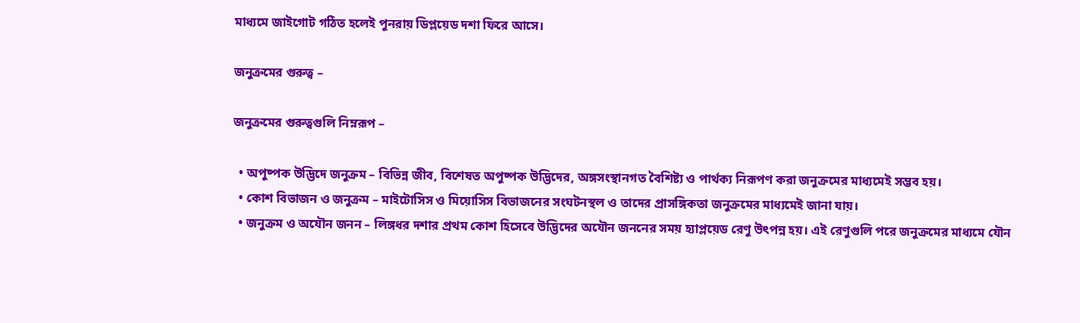মাধ্যমে জাইগোট গঠিত হলেই পুনরায় ডিপ্লয়েড দশা ফিরে আসে।

জনুক্রমের গুরুত্ব –

জনুক্রমের গুরুত্বগুলি নিম্নরূপ –

  • অপুষ্পক উদ্ভিদে জনুক্রম – বিভিন্ন জীব, বিশেষত অপুষ্পক উদ্ভিদের, অঙ্গসংস্থানগত বৈশিষ্ট্য ও পার্থক্য নিরূপণ করা জনুক্রমের মাধ্যমেই সম্ভব হয়।
  • কোশ বিভাজন ও জনুক্রম – মাইটোসিস ও মিয়োসিস বিভাজনের সংঘটনস্থল ও তাদের প্রাসঙ্গিকতা জনুক্রমের মাধ্যমেই জানা যায়।
  • জনুক্রম ও অযৌন জনন – লিঙ্গধর দশার প্রথম কোশ হিসেবে উদ্ভিদের অযৌন জননের সময় হ্যাপ্লয়েড রেণু উৎপন্ন হয়। এই রেণুগুলি পরে জনুক্রমের মাধ্যমে যৌন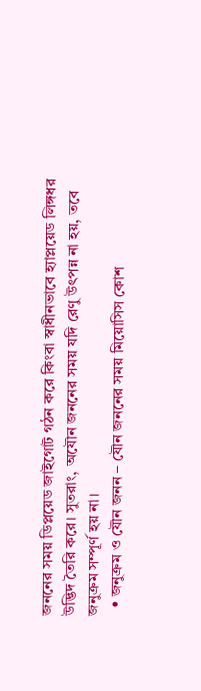জননের সময় ডিপ্লয়েড জাইগোট গঠন করে কিংবা স্বাধীনভাবে হ্যাপ্লয়েড লিঙ্গধর উদ্ভিদ তৈরি করে। সুতরাং, অযৌন জননের সময় যদি রেণু উৎপন্ন না হয়, তবে জনুক্রম সম্পূর্ণ হয় না।
  • জনুক্রম ও যৌন জনন – যৌন জননের সময় মিয়োসিস কোশ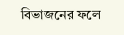বিভাজনের ফলে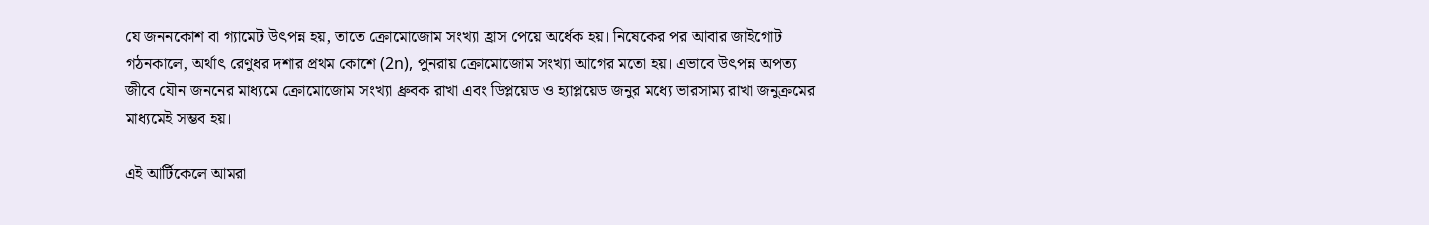যে জননকোশ বা গ্যামেট উৎপন্ন হয়, তাতে ক্রোমোজোম সংখ্যা হ্রাস পেয়ে অর্ধেক হয়। নিষেকের পর আবার জাইগোট গঠনকালে, অর্থাৎ রেণুধর দশার প্রথম কোশে (2n), পুনরায় ক্রোমোজোম সংখ্যা আগের মতো হয়। এভাবে উৎপন্ন অপত্য জীবে যৌন জননের মাধ্যমে ক্রোমোজোম সংখ্যা ধ্রুবক রাখা এবং ডিপ্লয়েড ও হ্যাপ্লয়েড জনুর মধ্যে ভারসাম্য রাখা জনুক্রমের মাধ্যমেই সম্ভব হয়।

এই আর্টিকেলে আমরা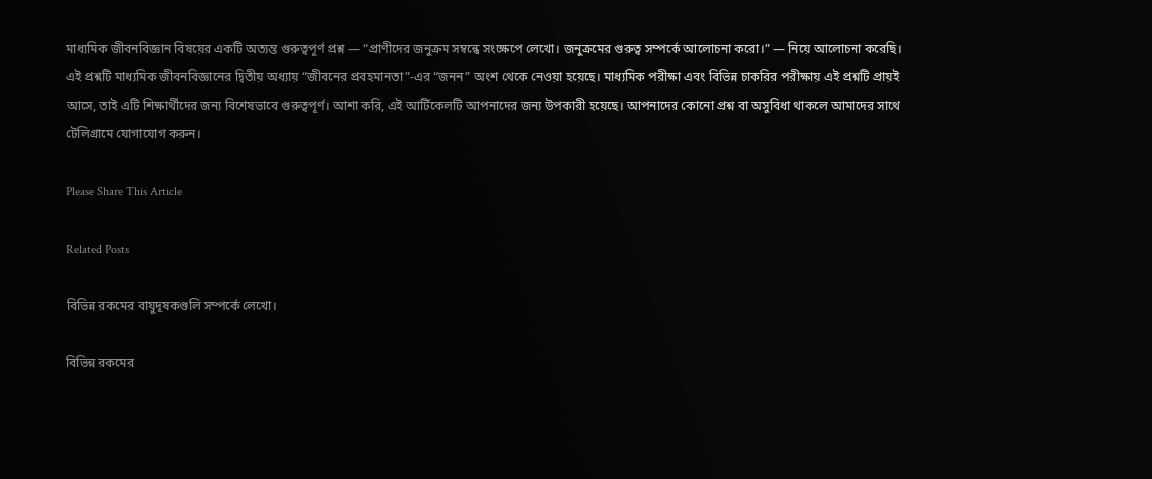মাধ্যমিক জীবনবিজ্ঞান বিষয়ের একটি অত্যন্ত গুরুত্বপূর্ণ প্রশ্ন — “প্রাণীদের জনুক্রম সম্বন্ধে সংক্ষেপে লেখো। জনুক্রমের গুরুত্ব সম্পর্কে আলোচনা করো।” — নিয়ে আলোচনা করেছি। এই প্রশ্নটি মাধ্যমিক জীবনবিজ্ঞানের দ্বিতীয় অধ্যায় “জীবনের প্রবহমানতা”-এর “জনন” অংশ থেকে নেওয়া হয়েছে। মাধ্যমিক পরীক্ষা এবং বিভিন্ন চাকরির পরীক্ষায় এই প্রশ্নটি প্রায়ই আসে, তাই এটি শিক্ষার্থীদের জন্য বিশেষভাবে গুরুত্বপূর্ণ। আশা করি, এই আর্টিকেলটি আপনাদের জন্য উপকারী হয়েছে। আপনাদের কোনো প্রশ্ন বা অসুবিধা থাকলে আমাদের সাথে টেলিগ্রামে যোগাযোগ করুন।

Please Share This Article

Related Posts

বিভিন্ন রকমের বায়ুদূষকগুলি সম্পর্কে লেখো।

বিভিন্ন রকমের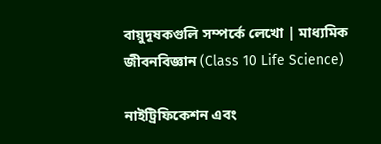বায়ুদূষকগুলি সম্পর্কে লেখো | মাধ্যমিক জীবনবিজ্ঞান (Class 10 Life Science)

নাইট্রিফিকেশন এবং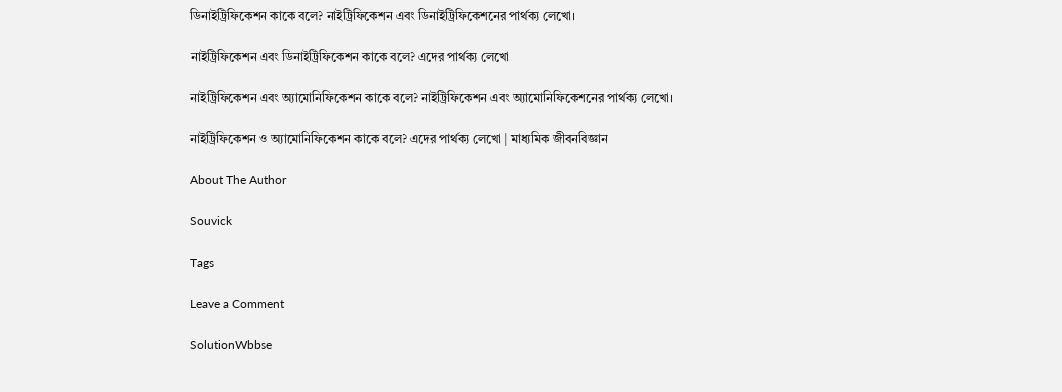ডিনাইট্রিফিকেশন কাকে বলে? নাইট্রিফিকেশন এবং ডিনাইট্রিফিকেশনের পার্থক্য লেখো।

নাইট্রিফিকেশন এবং ডিনাইট্রিফিকেশন কাকে বলে? এদের পার্থক্য লেখো

নাইট্রিফিকেশন এবং অ্যামোনিফিকেশন কাকে বলে? নাইট্রিফিকেশন এবং অ্যামোনিফিকেশনের পার্থক্য লেখো।

নাইট্রিফিকেশন ও অ্যামোনিফিকেশন কাকে বলে? এদের পার্থক্য লেখো | মাধ্যমিক জীবনবিজ্ঞান

About The Author

Souvick

Tags

Leave a Comment

SolutionWbbse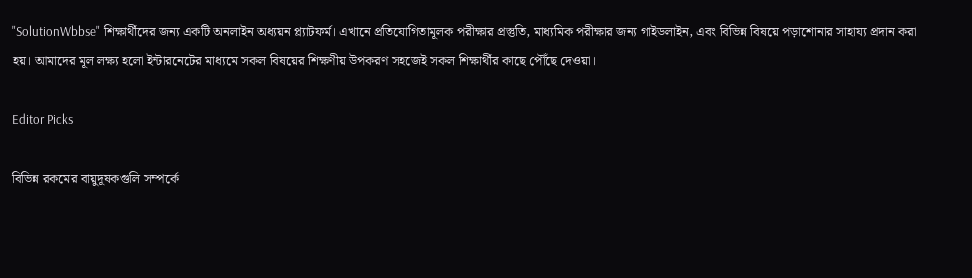"SolutionWbbse" শিক্ষার্থীদের জন্য একটি অনলাইন অধ্যয়ন প্ল্যাটফর্ম। এখানে প্রতিযোগিতামূলক পরীক্ষার প্রস্তুতি, মাধ্যমিক পরীক্ষার জন্য গাইডলাইন, এবং বিভিন্ন বিষয়ে পড়াশোনার সাহায্য প্রদান করা হয়। আমাদের মূল লক্ষ্য হলো ইন্টারনেটের মাধ্যমে সকল বিষয়ের শিক্ষণীয় উপকরণ সহজেই সকল শিক্ষার্থীর কাছে পৌঁছে দেওয়া।

Editor Picks

বিভিন্ন রকমের বায়ুদূষকগুলি সম্পর্কে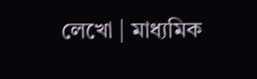লেখো | মাধ্যমিক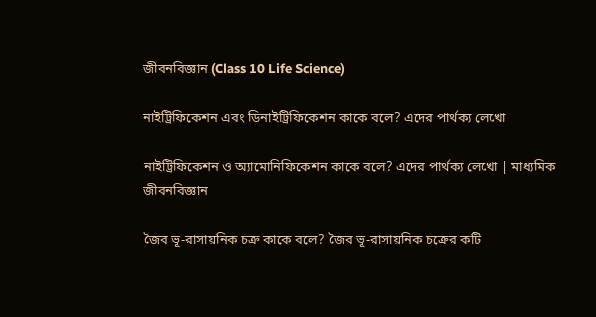জীবনবিজ্ঞান (Class 10 Life Science)

নাইট্রিফিকেশন এবং ডিনাইট্রিফিকেশন কাকে বলে? এদের পার্থক্য লেখো

নাইট্রিফিকেশন ও অ্যামোনিফিকেশন কাকে বলে? এদের পার্থক্য লেখো | মাধ্যমিক জীবনবিজ্ঞান

জৈব ভূ-রাসায়নিক চক্র কাকে বলে? জৈব ভূ-রাসায়নিক চক্রের কটি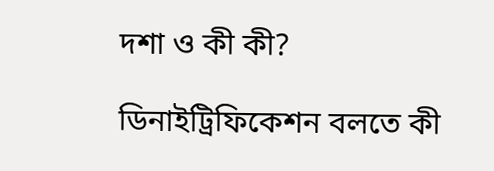দশা ও কী কী?

ডিনাইট্রিফিকেশন বলতে কী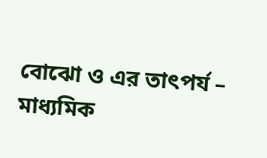বোঝো ও এর তাৎপর্য – মাধ্যমিক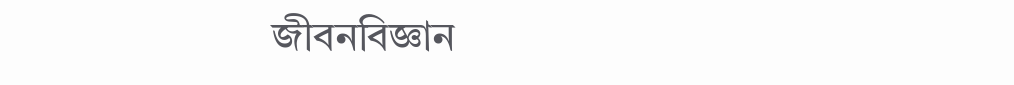জীবনবিজ্ঞান